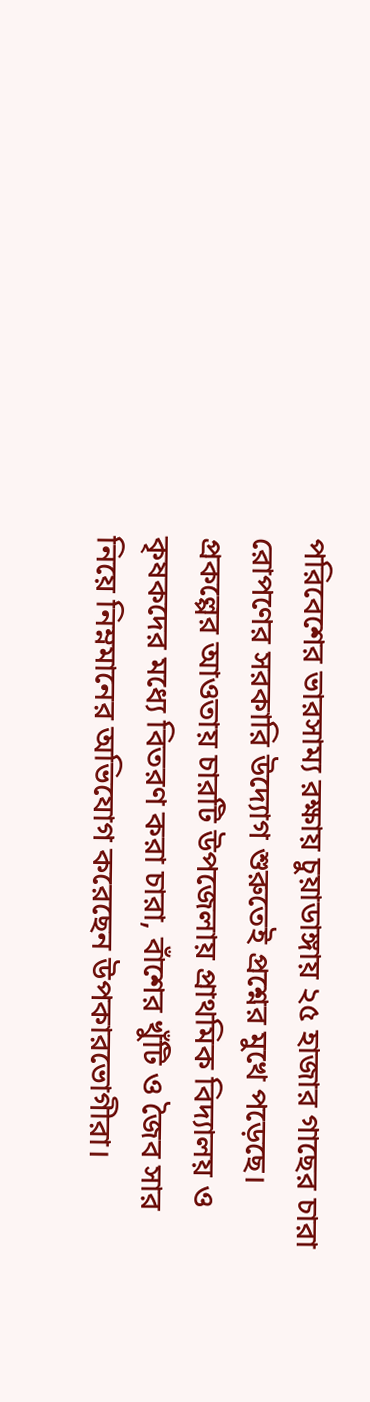পরিবেশের ভারসাম্য রক্ষায় চুয়াডাঙ্গায় ২৫ হাজার গাছের চারা রোপণের সরকারি উদ্যোগ শুরুতেই প্রশ্নের মুখে পড়েছে। প্রকল্পের আওতায় চারটি উপজেলায় প্রাথমিক বিদ্যালয় ও কৃষকদের মধ্যে বিতরণ করা চারা, বাঁশের খুঁটি ও জৈব সার নিয়ে নিম্নমানের অভিযোগ করেছেন উপকারভোগীরা।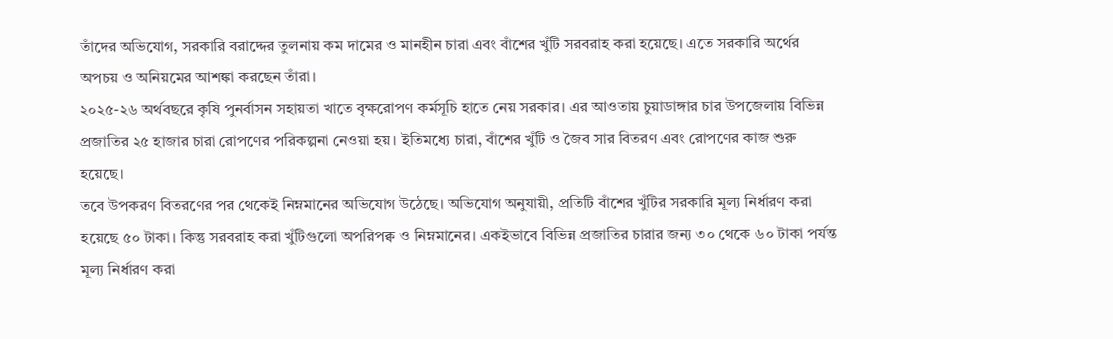তাঁদের অভিযোগ, সরকারি বরাদ্দের তুলনায় কম দামের ও মানহীন চারা এবং বাঁশের খুঁটি সরবরাহ করা হয়েছে। এতে সরকারি অর্থের অপচয় ও অনিয়মের আশঙ্কা করছেন তাঁরা।
২০২৫-২৬ অর্থবছরে কৃষি পুনর্বাসন সহায়তা খাতে বৃক্ষরোপণ কর্মসূচি হাতে নেয় সরকার। এর আওতায় চুয়াডাঙ্গার চার উপজেলায় বিভিন্ন প্রজাতির ২৫ হাজার চারা রোপণের পরিকল্পনা নেওয়া হয়। ইতিমধ্যে চারা, বাঁশের খুঁটি ও জৈব সার বিতরণ এবং রোপণের কাজ শুরু হয়েছে।
তবে উপকরণ বিতরণের পর থেকেই নিম্নমানের অভিযোগ উঠেছে। অভিযোগ অনুযায়ী, প্রতিটি বাঁশের খুঁটির সরকারি মূল্য নির্ধারণ করা হয়েছে ৫০ টাকা। কিন্তু সরবরাহ করা খুঁটিগুলো অপরিপক্ব ও নিম্নমানের। একইভাবে বিভিন্ন প্রজাতির চারার জন্য ৩০ থেকে ৬০ টাকা পর্যন্ত মূল্য নির্ধারণ করা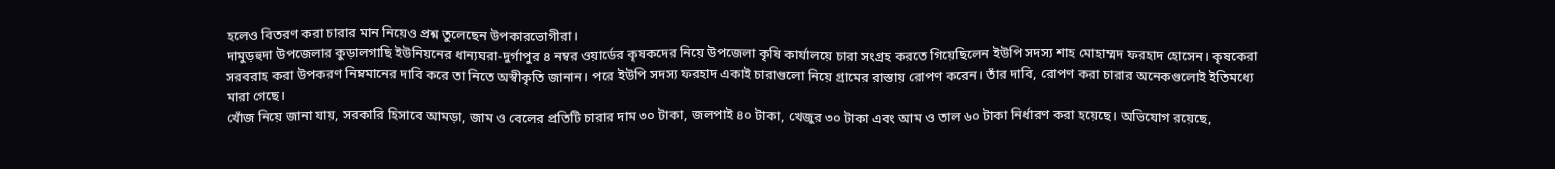হলেও বিতরণ করা চারার মান নিয়েও প্রশ্ন তুলেছেন উপকারভোগীরা।
দামুড়হুদা উপজেলার কুড়ালগাছি ইউনিয়নের ধান্যঘরা-দুর্গাপুর ৪ নম্বর ওয়ার্ডের কৃষকদের নিয়ে উপজেলা কৃষি কার্যালয়ে চারা সংগ্রহ করতে গিয়েছিলেন ইউপি সদস্য শাহ মোহাম্মদ ফরহাদ হোসেন। কৃষকেরা সরবরাহ করা উপকরণ নিম্নমানের দাবি করে তা নিতে অস্বীকৃতি জানান। পরে ইউপি সদস্য ফরহাদ একাই চারাগুলো নিয়ে গ্রামের রাস্তায় রোপণ করেন। তাঁর দাবি, রোপণ করা চারার অনেকগুলোই ইতিমধ্যে মারা গেছে।
খোঁজ নিয়ে জানা যায়, সরকারি হিসাবে আমড়া, জাম ও বেলের প্রতিটি চারার দাম ৩০ টাকা, জলপাই ৪০ টাকা, খেজুর ৩০ টাকা এবং আম ও তাল ৬০ টাকা নির্ধারণ করা হয়েছে। অভিযোগ রয়েছে,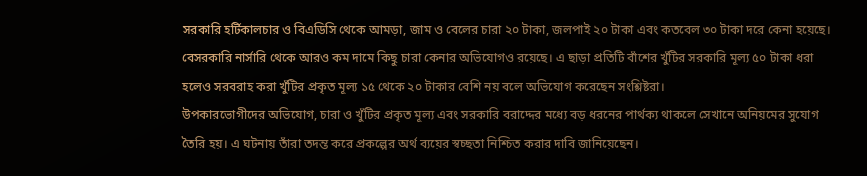সরকারি হর্টিকালচার ও বিএডিসি থেকে আমড়া, জাম ও বেলের চারা ২০ টাকা, জলপাই ২০ টাকা এবং কতবেল ৩০ টাকা দরে কেনা হয়েছে। বেসরকারি নার্সারি থেকে আরও কম দামে কিছু চারা কেনার অভিযোগও রয়েছে। এ ছাড়া প্রতিটি বাঁশের খুঁটির সরকারি মূল্য ৫০ টাকা ধরা হলেও সরবরাহ করা খুঁটির প্রকৃত মূল্য ১৫ থেকে ২০ টাকার বেশি নয় বলে অভিযোগ করেছেন সংশ্লিষ্টরা।
উপকারভোগীদের অভিযোগ, চারা ও খুঁটির প্রকৃত মূল্য এবং সরকারি বরাদ্দের মধ্যে বড় ধরনের পার্থক্য থাকলে সেখানে অনিয়মের সুযোগ তৈরি হয়। এ ঘটনায় তাঁরা তদন্ত করে প্রকল্পের অর্থ ব্যয়ের স্বচ্ছতা নিশ্চিত করার দাবি জানিয়েছেন।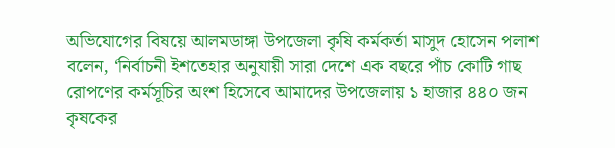অভিযোগের বিষয়ে আলমডাঙ্গা উপজেলা কৃষি কর্মকর্তা মাসুদ হোসেন পলাশ বলেন, ‘নির্বাচনী ইশতেহার অনুযায়ী সারা দেশে এক বছরে পাঁচ কোটি গাছ রোপণের কর্মসূচির অংশ হিসেবে আমাদের উপজেলায় ১ হাজার ৪৪০ জন কৃষকের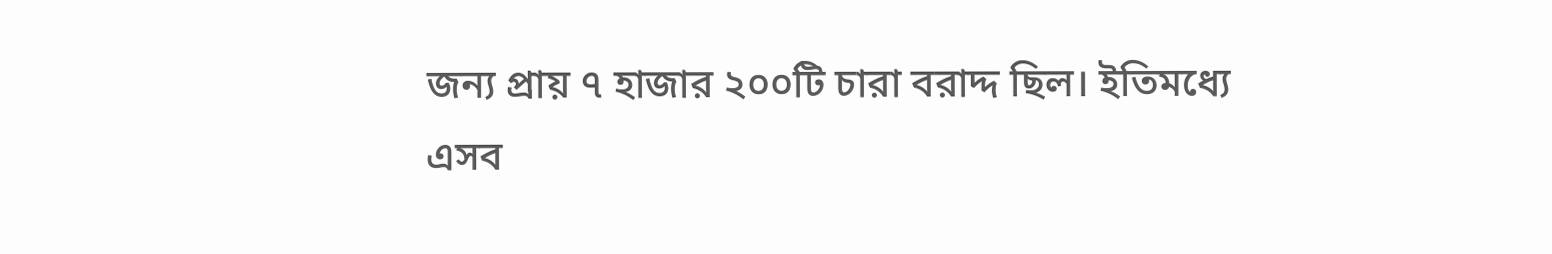জন্য প্রায় ৭ হাজার ২০০টি চারা বরাদ্দ ছিল। ইতিমধ্যে এসব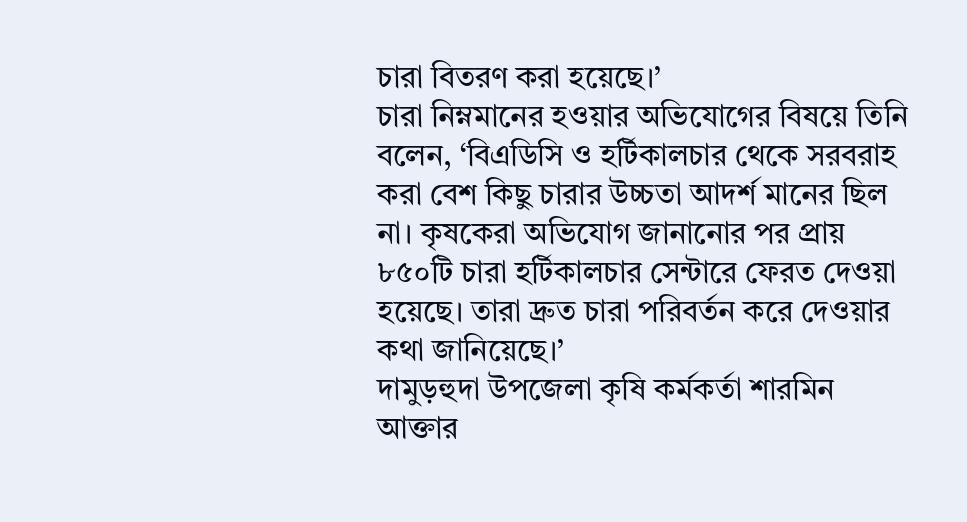চারা বিতরণ করা হয়েছে।’
চারা নিম্নমানের হওয়ার অভিযোগের বিষয়ে তিনি বলেন, ‘বিএডিসি ও হর্টিকালচার থেকে সরবরাহ করা বেশ কিছু চারার উচ্চতা আদর্শ মানের ছিল না। কৃষকেরা অভিযোগ জানানোর পর প্রায় ৮৫০টি চারা হর্টিকালচার সেন্টারে ফেরত দেওয়া হয়েছে। তারা দ্রুত চারা পরিবর্তন করে দেওয়ার কথা জানিয়েছে।’
দামুড়হুদা উপজেলা কৃষি কর্মকর্তা শারমিন আক্তার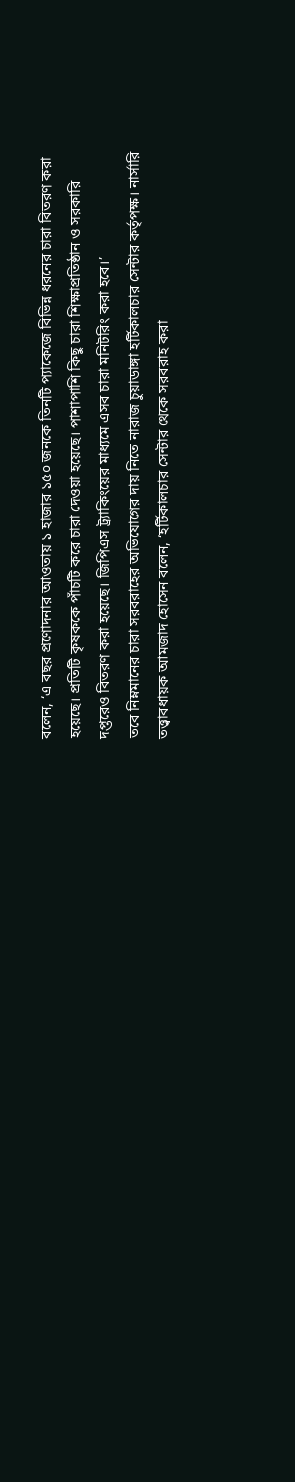বলেন, ‘এ বছর প্রণোদনার আওতায় ১ হাজার ১৫০ জনকে তিনটি প্যাকেজে বিভিন্ন ধরনের চারা বিতরণ করা হয়েছে। প্রতিটি কৃষককে পাঁচটি করে চারা দেওয়া হয়েছে। পাশাপাশি কিছু চারা শিক্ষাপ্রতিষ্ঠান ও সরকারি দপ্তরেও বিতরণ করা হয়েছে। জিপিএস ট্র্যাকিংয়ের মাধ্যমে এসব চারা মনিটরিং করা হবে।’
তবে নিম্নমানের চারা সরবরাহের অভিযোগের দায় নিতে নারাজ চুয়াডাঙ্গা হর্টিকালচার সেন্টার কর্তৃপক্ষ। নার্সারি তত্ত্বাবধায়ক আমজাদ হোসেন বলেন, ‘হর্টিকালচার সেন্টার থেকে সরবরাহ করা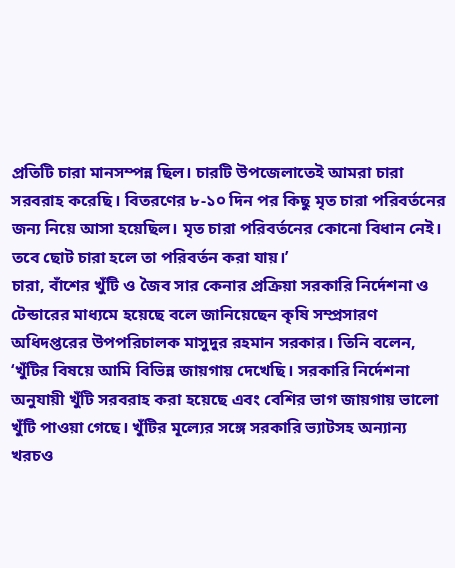প্রতিটি চারা মানসম্পন্ন ছিল। চারটি উপজেলাতেই আমরা চারা সরবরাহ করেছি। বিতরণের ৮-১০ দিন পর কিছু মৃত চারা পরিবর্তনের জন্য নিয়ে আসা হয়েছিল। মৃত চারা পরিবর্তনের কোনো বিধান নেই। তবে ছোট চারা হলে তা পরিবর্তন করা যায়।’
চারা, বাঁশের খুঁটি ও জৈব সার কেনার প্রক্রিয়া সরকারি নির্দেশনা ও টেন্ডারের মাধ্যমে হয়েছে বলে জানিয়েছেন কৃষি সম্প্রসারণ অধিদপ্তরের উপপরিচালক মাসুদুর রহমান সরকার। তিনি বলেন, ‘খুঁটির বিষয়ে আমি বিভিন্ন জায়গায় দেখেছি। সরকারি নির্দেশনা অনুযায়ী খুঁটি সরবরাহ করা হয়েছে এবং বেশির ভাগ জায়গায় ভালো খুঁটি পাওয়া গেছে। খুঁটির মূল্যের সঙ্গে সরকারি ভ্যাটসহ অন্যান্য খরচও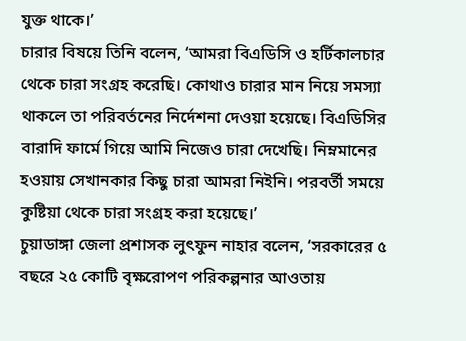যুক্ত থাকে।’
চারার বিষয়ে তিনি বলেন, ‘আমরা বিএডিসি ও হর্টিকালচার থেকে চারা সংগ্রহ করেছি। কোথাও চারার মান নিয়ে সমস্যা থাকলে তা পরিবর্তনের নির্দেশনা দেওয়া হয়েছে। বিএডিসির বারাদি ফার্মে গিয়ে আমি নিজেও চারা দেখেছি। নিম্নমানের হওয়ায় সেখানকার কিছু চারা আমরা নিইনি। পরবর্তী সময়ে কুষ্টিয়া থেকে চারা সংগ্রহ করা হয়েছে।’
চুয়াডাঙ্গা জেলা প্রশাসক লুৎফুন নাহার বলেন, ‘সরকারের ৫ বছরে ২৫ কোটি বৃক্ষরোপণ পরিকল্পনার আওতায়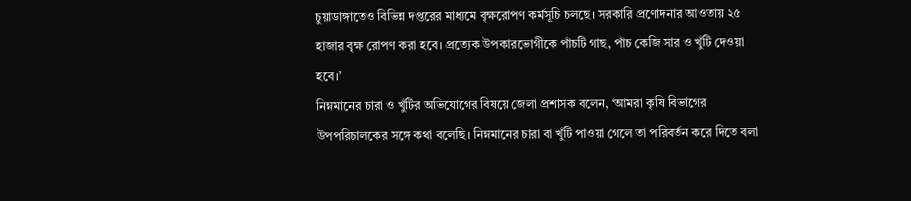চুয়াডাঙ্গাতেও বিভিন্ন দপ্তরের মাধ্যমে বৃক্ষরোপণ কর্মসূচি চলছে। সরকারি প্রণোদনার আওতায় ২৫ হাজার বৃক্ষ রোপণ করা হবে। প্রত্যেক উপকারভোগীকে পাঁচটি গাছ, পাঁচ কেজি সার ও খুঁটি দেওয়া হবে।’
নিম্নমানের চারা ও খুঁটির অভিযোগের বিষয়ে জেলা প্রশাসক বলেন, ‘আমরা কৃষি বিভাগের উপপরিচালকের সঙ্গে কথা বলেছি। নিম্নমানের চারা বা খুঁটি পাওয়া গেলে তা পরিবর্তন করে দিতে বলা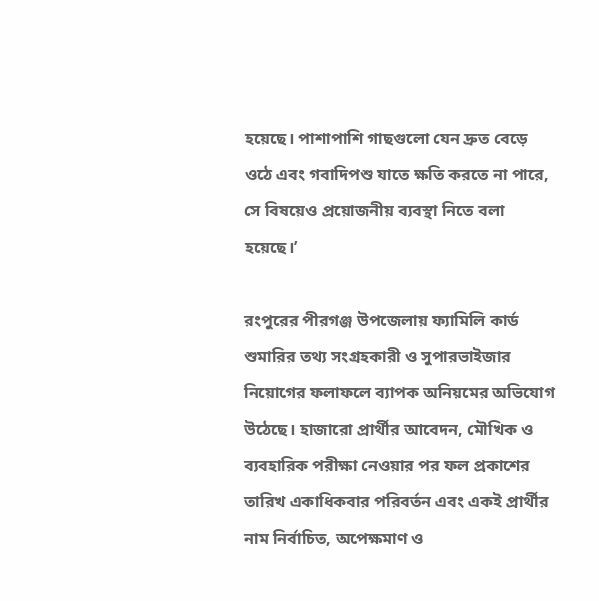হয়েছে। পাশাপাশি গাছগুলো যেন দ্রুত বেড়ে ওঠে এবং গবাদিপশু যাতে ক্ষতি করতে না পারে, সে বিষয়েও প্রয়োজনীয় ব্যবস্থা নিতে বলা হয়েছে।’

রংপুরের পীরগঞ্জ উপজেলায় ফ্যামিলি কার্ড শুমারির তথ্য সংগ্রহকারী ও সুপারভাইজার নিয়োগের ফলাফলে ব্যাপক অনিয়মের অভিযোগ উঠেছে। হাজারো প্রার্থীর আবেদন, মৌখিক ও ব্যবহারিক পরীক্ষা নেওয়ার পর ফল প্রকাশের তারিখ একাধিকবার পরিবর্তন এবং একই প্রার্থীর নাম নির্বাচিত, অপেক্ষমাণ ও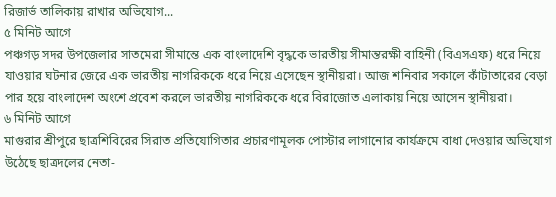রিজার্ভ তালিকায় রাখার অভিযোগ...
৫ মিনিট আগে
পঞ্চগড় সদর উপজেলার সাতমেরা সীমান্তে এক বাংলাদেশি বৃদ্ধকে ভারতীয় সীমান্তরক্ষী বাহিনী (বিএসএফ) ধরে নিয়ে যাওয়ার ঘটনার জেরে এক ভারতীয় নাগরিককে ধরে নিয়ে এসেছেন স্থানীয়রা। আজ শনিবার সকালে কাঁটাতারের বেড়া পার হয়ে বাংলাদেশ অংশে প্রবেশ করলে ভারতীয় নাগরিককে ধরে বিরাজোত এলাকায় নিয়ে আসেন স্থানীয়রা।
৬ মিনিট আগে
মাগুরার শ্রীপুরে ছাত্রশিবিরের সিরাত প্রতিযোগিতার প্রচারণামূলক পোস্টার লাগানোর কার্যক্রমে বাধা দেওয়ার অভিযোগ উঠেছে ছাত্রদলের নেতা-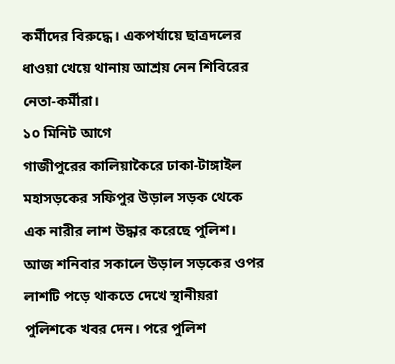কর্মীদের বিরুদ্ধে। একপর্যায়ে ছাত্রদলের ধাওয়া খেয়ে থানায় আশ্রয় নেন শিবিরের নেতা-কর্মীরা।
১০ মিনিট আগে
গাজীপুরের কালিয়াকৈরে ঢাকা-টাঙ্গাইল মহাসড়কের সফিপুর উড়াল সড়ক থেকে এক নারীর লাশ উদ্ধার করেছে পুলিশ। আজ শনিবার সকালে উড়াল সড়কের ওপর লাশটি পড়ে থাকতে দেখে স্থানীয়রা পুলিশকে খবর দেন। পরে পুলিশ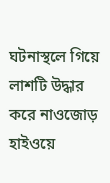ঘটনাস্থলে গিয়ে লাশটি উদ্ধার করে নাওজোড় হাইওয়ে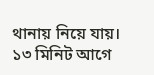থানায় নিয়ে যায়।
১৩ মিনিট আগে